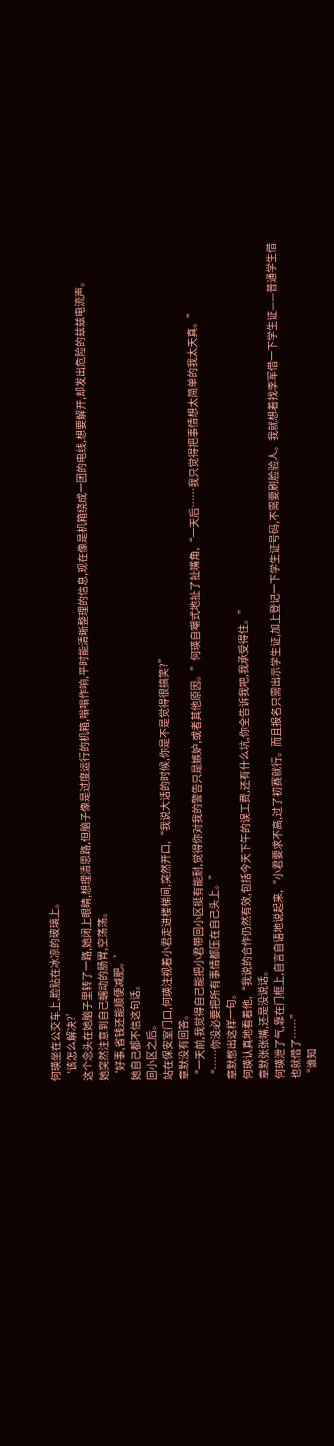何瑛坐在公交车上,脸贴在冰凉的玻璃上。
‘该怎么解决?’
这个念头在她脑子里转了一路,她闭上眼睛,想理清思路,但脑子像是过度运行的机箱,嗡嗡作响,平时能清晰整理的信息,现在像是机箱绕成一团的电线,想要解开,却发出危险的兹兹电流声。
她突然注意到自己蠕动的肠胃,空荡荡。
‘好事,省钱还能顺便减肥。’
她自己都不信这句话。
回小区之后。
站在保安室门口,何瑛注视着小君走进楼梯间,突然开口,“我说大话的时候,你是不是觉得很搞笑?”
章默没有回答。
“一天前,我觉得自己能把小君带回小区挺有能耐,觉得你对我的警告只是嫉妒,或者其他原因。”何瑛自嘲式地扯了扯嘴角,“一天后……我只觉得把事情想太简单的我太天真。”
“……你没必要把所有事情都压在自己头上。”
章默憋出这样一句。
何瑛认真地看着他,“我说的合作仍然有效,包括今天下午的误工费,还有什么坑,你全告诉我吧,我承受得住。”
章默张张嘴,还是没说话。
何瑛泄了气,靠在门框上,自言自语地说起来,“小君要求不高,过了初赛就行。而且报名只需出示学生证,加上登记一下学生证号码,不需要刷脸验人。我就想着找李军借一下学生证——普通学生借也就借了……”
“谁知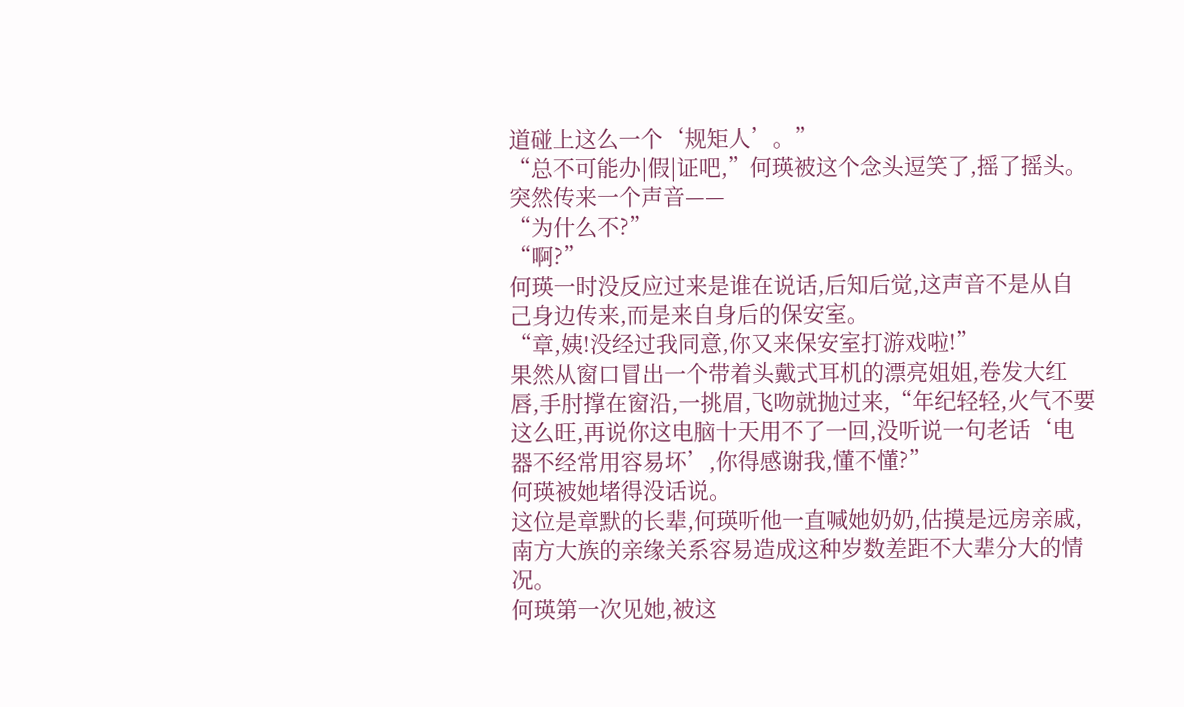道碰上这么一个‘规矩人’。”
“总不可能办|假|证吧,”何瑛被这个念头逗笑了,摇了摇头。
突然传来一个声音——
“为什么不?”
“啊?”
何瑛一时没反应过来是谁在说话,后知后觉,这声音不是从自己身边传来,而是来自身后的保安室。
“章,姨!没经过我同意,你又来保安室打游戏啦!”
果然从窗口冒出一个带着头戴式耳机的漂亮姐姐,卷发大红唇,手肘撑在窗沿,一挑眉,飞吻就抛过来,“年纪轻轻,火气不要这么旺,再说你这电脑十天用不了一回,没听说一句老话‘电器不经常用容易坏’,你得感谢我,懂不懂?”
何瑛被她堵得没话说。
这位是章默的长辈,何瑛听他一直喊她奶奶,估摸是远房亲戚,南方大族的亲缘关系容易造成这种岁数差距不大辈分大的情况。
何瑛第一次见她,被这